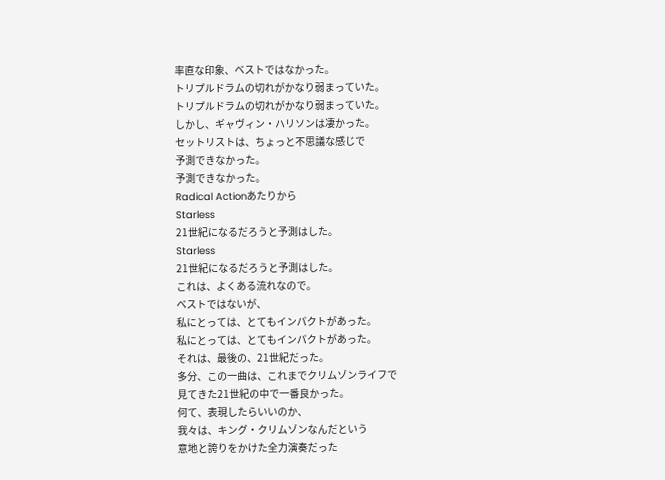率直な印象、ベストではなかった。
トリプルドラムの切れがかなり弱まっていた。
トリプルドラムの切れがかなり弱まっていた。
しかし、ギャヴィン・ハリソンは凄かった。
セットリストは、ちょっと不思議な感じで
予測できなかった。
予測できなかった。
Radical Actionあたりから
Starless
21世紀になるだろうと予測はした。
Starless
21世紀になるだろうと予測はした。
これは、よくある流れなので。
ベストではないが、
私にとっては、とてもインパクトがあった。
私にとっては、とてもインパクトがあった。
それは、最後の、21世紀だった。
多分、この一曲は、これまでクリムゾンライフで
見てきた21世紀の中で一番良かった。
何て、表現したらいいのか、
我々は、キング・クリムゾンなんだという
意地と誇りをかけた全力演奏だった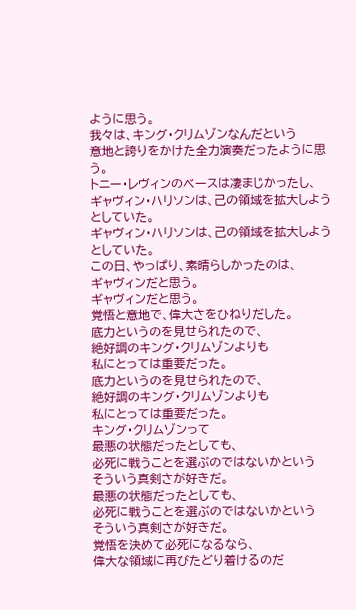ように思う。
我々は、キング・クリムゾンなんだという
意地と誇りをかけた全力演奏だったように思う。
トニー・レヴィンのベースは凄まじかったし、
ギャヴィン・ハリソンは、己の領域を拡大しようとしていた。
ギャヴィン・ハリソンは、己の領域を拡大しようとしていた。
この日、やっぱり、素晴らしかったのは、
ギャヴィンだと思う。
ギャヴィンだと思う。
覚悟と意地で、偉大さをひねりだした。
底力というのを見せられたので、
絶好調のキング・クリムゾンよりも
私にとっては重要だった。
底力というのを見せられたので、
絶好調のキング・クリムゾンよりも
私にとっては重要だった。
キング・クリムゾンって
最悪の状態だったとしても、
必死に戦うことを選ぶのではないかという
そういう真剣さが好きだ。
最悪の状態だったとしても、
必死に戦うことを選ぶのではないかという
そういう真剣さが好きだ。
覚悟を決めて必死になるなら、
偉大な領域に再びたどり着けるのだ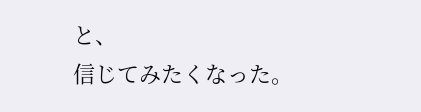と、
信じてみたくなった。